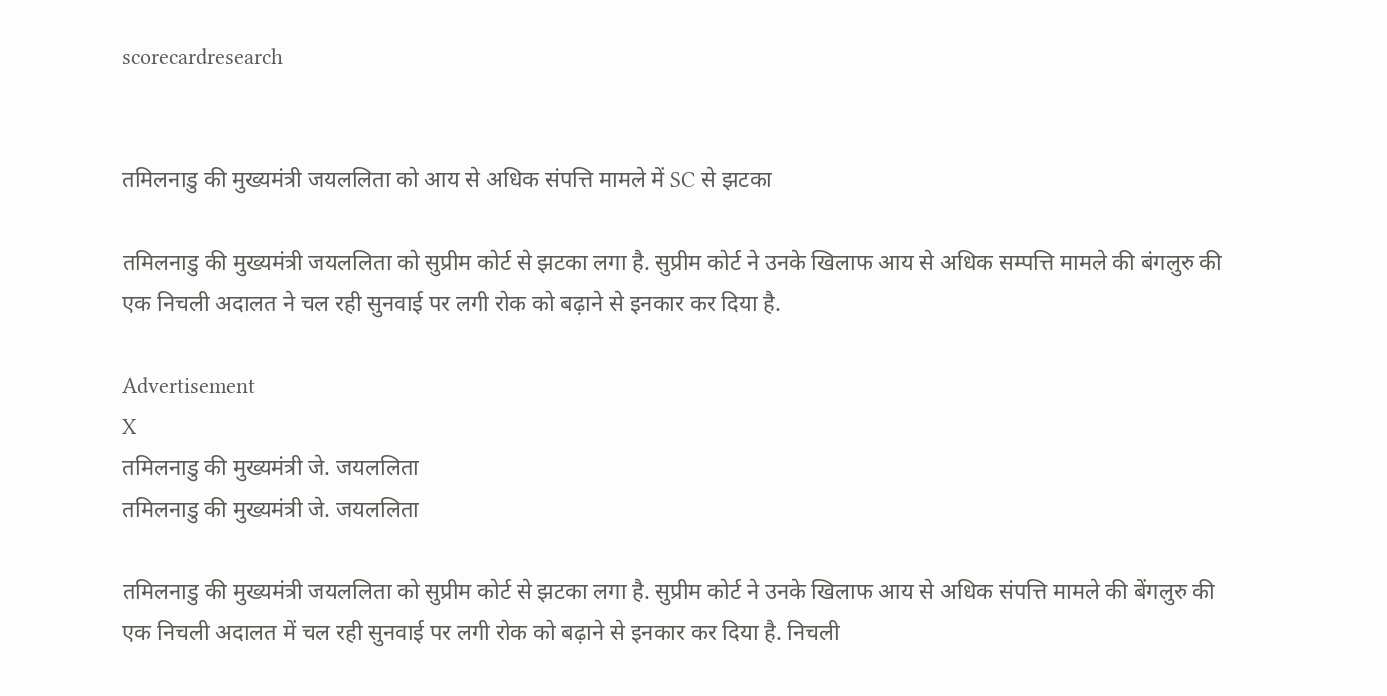scorecardresearch


तमिलनाडु की मुख्यमंत्री जयललिता को आय से अधिक संपत्ति मामले में SC से झटका

तमिलनाडु की मुख्यमंत्री जयललिता को सुप्रीम कोर्ट से झटका लगा है. सुप्रीम कोर्ट ने उनके खिलाफ आय से अधिक सम्पत्ति मामले की बंगलुरु की एक निचली अदालत ने चल रही सुनवाई पर लगी रोक को बढ़ाने से इनकार कर दिया है.

Advertisement
X
तमिलनाडु की मुख्यमंत्री जे. जयललिता
तमिलनाडु की मुख्यमंत्री जे. जयललिता

तमिलनाडु की मुख्यमंत्री जयललिता को सुप्रीम कोर्ट से झटका लगा है. सुप्रीम कोर्ट ने उनके खिलाफ आय से अधिक संपत्ति मामले की बेंगलुरु की एक निचली अदालत में चल रही सुनवाई पर लगी रोक को बढ़ाने से इनकार कर दिया है. निचली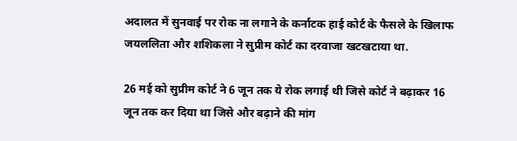अदालत में सुनवाई पर रोक ना लगाने के कर्नाटक हाई कोर्ट के फैसले के खिलाफ जयललिता और शशिकला ने सुप्रीम कोर्ट का दरवाजा खटखटाया था.

26 मई को सुप्रीम कोर्ट ने 6 जून तक ये रोक लगाई थी जिसे कोर्ट ने बढ़ाकर 16 जून तक कर दिया था जिसे और बढ़ाने की मांग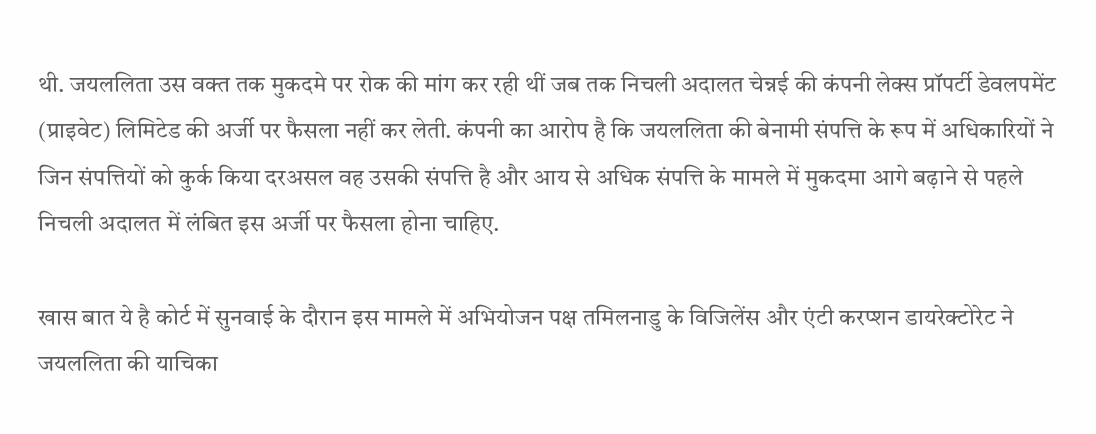थी. जयललिता उस वक्त तक मुकदमे पर रोक की मांग कर रही थीं जब तक निचली अदालत चेन्नई की कंपनी लेक्स प्रॉपर्टी डेवलपमेंट (प्राइवेट) लिमिटेड की अर्जी पर फैसला नहीं कर लेती. कंपनी का आरोप है कि जयललिता की बेनामी संपत्ति के रूप में अधिकारियों ने जिन संपत्तियों को कुर्क किया दरअसल वह उसकी संपत्ति है और आय से अधिक संपत्ति के मामले में मुकदमा आगे बढ़ाने से पहले निचली अदालत में लंबित इस अर्जी पर फैसला होना चाहिए.

खास बात ये है कोर्ट में सुनवाई के दौरान इस मामले में अभियोजन पक्ष तमिलनाडु के विजिलेंस और एंटी करप्शन डायरेक्टोरेट ने जयललिता की याचिका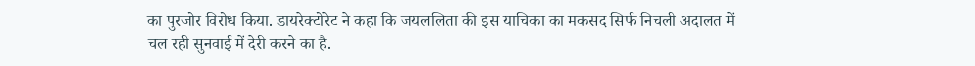का पुरजोर विरोध किया. डायरेक्टोरेट ने कहा कि जयललिता की इस याचिका का मकसद सिर्फ निचली अदालत में चल रही सुनवाई में देरी करने का है.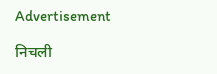Advertisement

निचली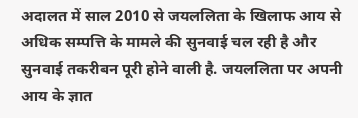अदालत में साल 2010 से जयललिता के खिलाफ आय से अधिक सम्पत्ति के मामले की सुनवाई चल रही है और सुनवाई तकरीबन पूरी होने वाली है. जयललिता पर अपनी आय के ज्ञात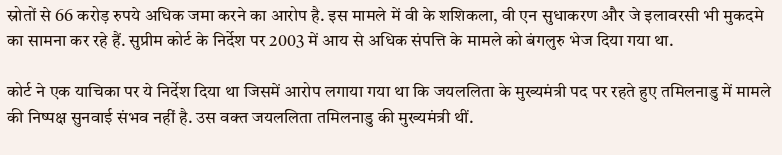स्रोतों से 66 करोड़ रुपये अधिक जमा करने का आरोप है. इस मामले में वी के शशिकला, वी एन सुधाकरण और जे इलावरसी भी मुकदमे का सामना कर रहे हैं. सुप्रीम कोर्ट के निर्देश पर 2003 में आय से अधिक संपत्ति के मामले को बंगलुरु भेज दिया गया था.

कोर्ट ने एक याचिका पर ये निर्देश दिया था जिसमें आरोप लगाया गया था कि जयललिता के मुख्यमंत्री पद पर रहते हुए तमिलनाडु में मामले की निष्पक्ष सुनवाई संभव नहीं है. उस वक्त जयललिता तमिलनाडु की मुख्यमंत्री थीं.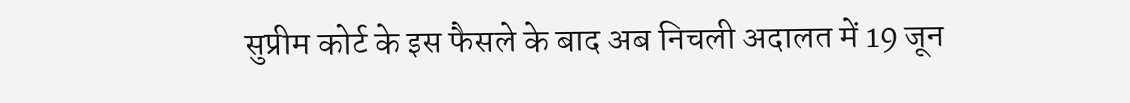सुप्रीम कोर्ट के इस फैसले के बाद अब निचली अदालत में 19 जून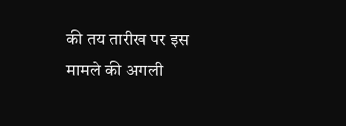की तय तारीख पर इस मामले की अगली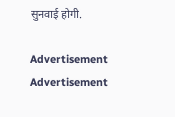सुनवाई होगी.

Advertisement
Advertisement